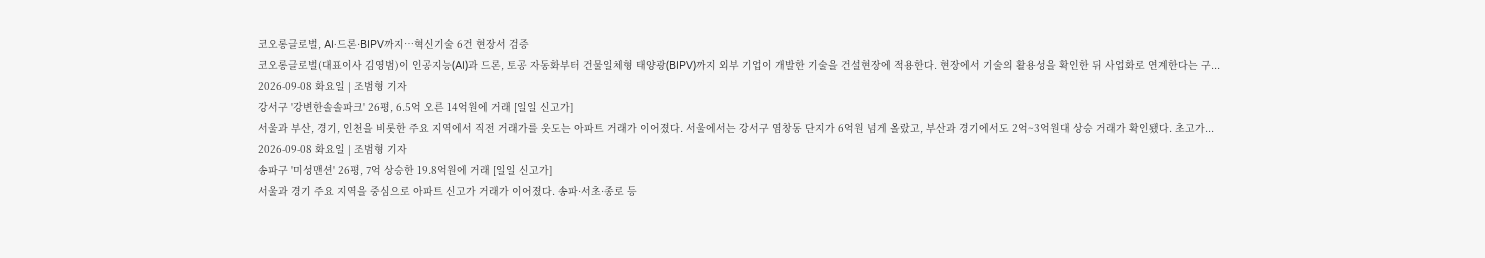코오롱글로벌, AI·드론·BIPV까지…혁신기술 6건 현장서 검증
코오롱글로벌(대표이사 김영범)이 인공지능(AI)과 드론, 토공 자동화부터 건물일체형 태양광(BIPV)까지 외부 기업이 개발한 기술을 건설현장에 적용한다. 현장에서 기술의 활용성을 확인한 뒤 사업화로 연계한다는 구...
2026-09-08 화요일 | 조범형 기자
강서구 '강변한솔솔파크' 26평, 6.5억 오른 14억원에 거래 [일일 신고가]
서울과 부산, 경기, 인천을 비롯한 주요 지역에서 직전 거래가를 웃도는 아파트 거래가 이어졌다. 서울에서는 강서구 염창동 단지가 6억원 넘게 올랐고, 부산과 경기에서도 2억~3억원대 상승 거래가 확인됐다. 초고가...
2026-09-08 화요일 | 조범형 기자
송파구 '미성맨션' 26평, 7억 상승한 19.8억원에 거래 [일일 신고가]
서울과 경기 주요 지역을 중심으로 아파트 신고가 거래가 이어졌다. 송파·서초·종로 등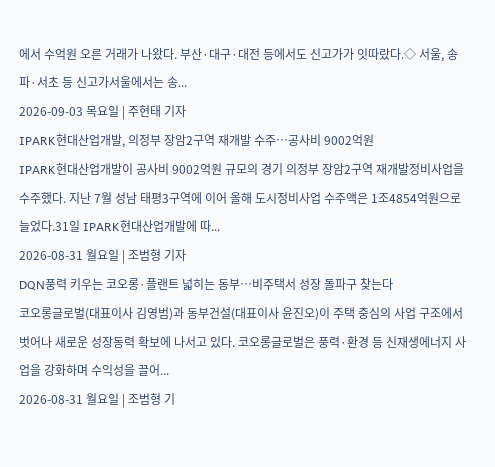에서 수억원 오른 거래가 나왔다. 부산·대구·대전 등에서도 신고가가 잇따랐다.◇ 서울, 송파·서초 등 신고가서울에서는 송...
2026-09-03 목요일 | 주현태 기자
IPARK현대산업개발, 의정부 장암2구역 재개발 수주…공사비 9002억원
IPARK현대산업개발이 공사비 9002억원 규모의 경기 의정부 장암2구역 재개발정비사업을 수주했다. 지난 7월 성남 태평3구역에 이어 올해 도시정비사업 수주액은 1조4854억원으로 늘었다.31일 IPARK현대산업개발에 따...
2026-08-31 월요일 | 조범형 기자
DQN풍력 키우는 코오롱·플랜트 넓히는 동부…비주택서 성장 돌파구 찾는다
코오롱글로벌(대표이사 김영범)과 동부건설(대표이사 윤진오)이 주택 중심의 사업 구조에서 벗어나 새로운 성장동력 확보에 나서고 있다. 코오롱글로벌은 풍력·환경 등 신재생에너지 사업을 강화하며 수익성을 끌어...
2026-08-31 월요일 | 조범형 기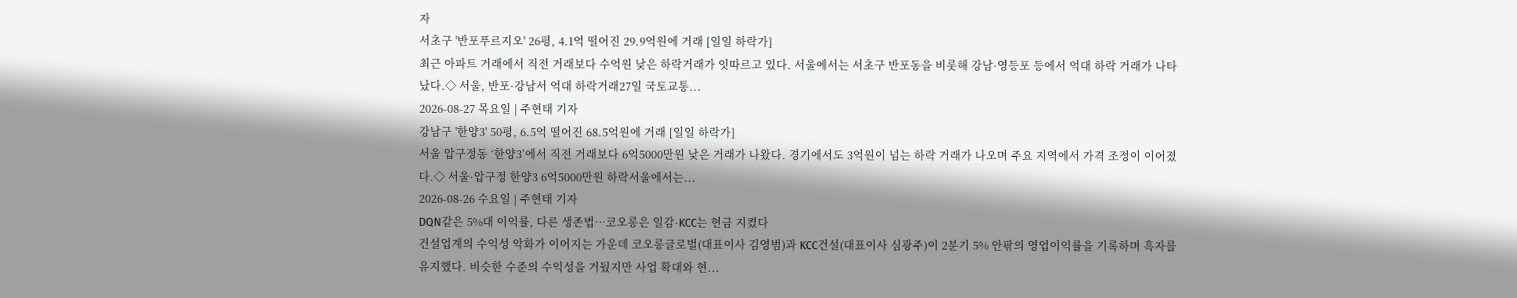자
서초구 '반포푸르지오' 26평, 4.1억 떨어진 29.9억원에 거래 [일일 하락가]
최근 아파트 거래에서 직전 거래보다 수억원 낮은 하락거래가 잇따르고 있다. 서울에서는 서초구 반포동을 비롯해 강남·영등포 등에서 억대 하락 거래가 나타났다.◇ 서울, 반포·강남서 억대 하락거래27일 국토교통...
2026-08-27 목요일 | 주현태 기자
강남구 '한양3' 50평, 6.5억 떨어진 68.5억원에 거래 [일일 하락가]
서울 압구정동 ‘한양3’에서 직전 거래보다 6억5000만원 낮은 거래가 나왔다. 경기에서도 3억원이 넘는 하락 거래가 나오며 주요 지역에서 가격 조정이 이어졌다.◇ 서울·압구정 한양3 6억5000만원 하락서울에서는...
2026-08-26 수요일 | 주현태 기자
DQN같은 5%대 이익률, 다른 생존법…코오롱은 일감·KCC는 현금 지켰다
건설업계의 수익성 악화가 이어지는 가운데 코오롱글로벌(대표이사 김영범)과 KCC건설(대표이사 심광주)이 2분기 5% 안팎의 영업이익률을 기록하며 흑자를 유지했다. 비슷한 수준의 수익성을 거뒀지만 사업 확대와 현...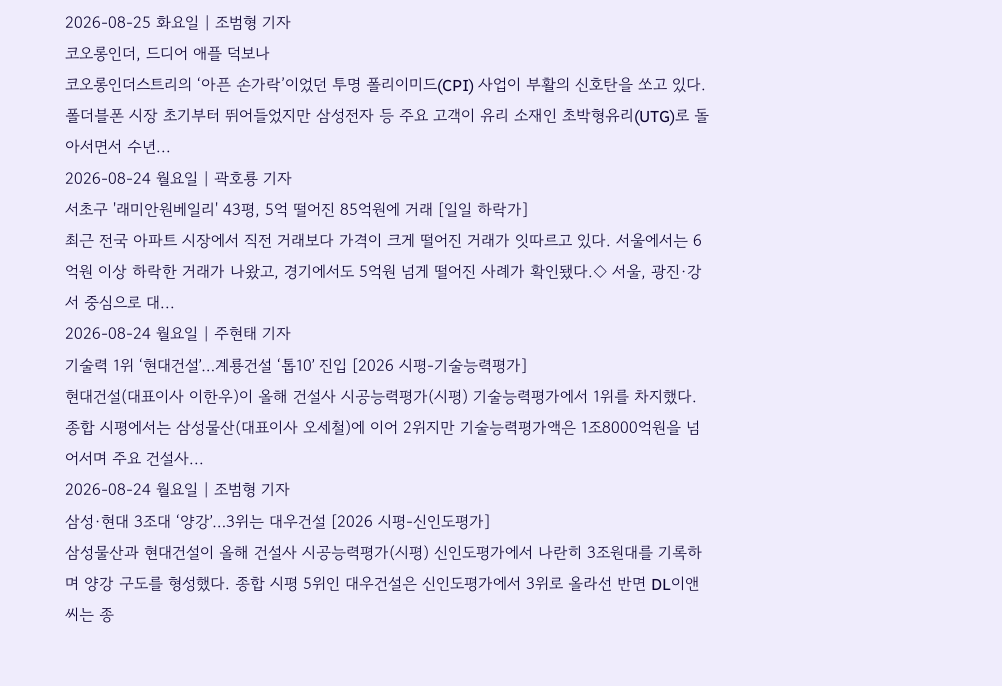2026-08-25 화요일 | 조범형 기자
코오롱인더, 드디어 애플 덕보나
코오롱인더스트리의 ‘아픈 손가락’이었던 투명 폴리이미드(CPI) 사업이 부활의 신호탄을 쏘고 있다. 폴더블폰 시장 초기부터 뛰어들었지만 삼성전자 등 주요 고객이 유리 소재인 초박형유리(UTG)로 돌아서면서 수년...
2026-08-24 월요일 | 곽호룡 기자
서초구 '래미안원베일리' 43평, 5억 떨어진 85억원에 거래 [일일 하락가]
최근 전국 아파트 시장에서 직전 거래보다 가격이 크게 떨어진 거래가 잇따르고 있다. 서울에서는 6억원 이상 하락한 거래가 나왔고, 경기에서도 5억원 넘게 떨어진 사례가 확인됐다.◇ 서울, 광진·강서 중심으로 대...
2026-08-24 월요일 | 주현태 기자
기술력 1위 ‘현대건설ʼ…계룡건설 ‘톱10ʼ 진입 [2026 시평-기술능력평가]
현대건설(대표이사 이한우)이 올해 건설사 시공능력평가(시평) 기술능력평가에서 1위를 차지했다. 종합 시평에서는 삼성물산(대표이사 오세철)에 이어 2위지만 기술능력평가액은 1조8000억원을 넘어서며 주요 건설사...
2026-08-24 월요일 | 조범형 기자
삼성·현대 3조대 ‘양강ʼ…3위는 대우건설 [2026 시평-신인도평가]
삼성물산과 현대건설이 올해 건설사 시공능력평가(시평) 신인도평가에서 나란히 3조원대를 기록하며 양강 구도를 형성했다. 종합 시평 5위인 대우건설은 신인도평가에서 3위로 올라선 반면 DL이앤씨는 종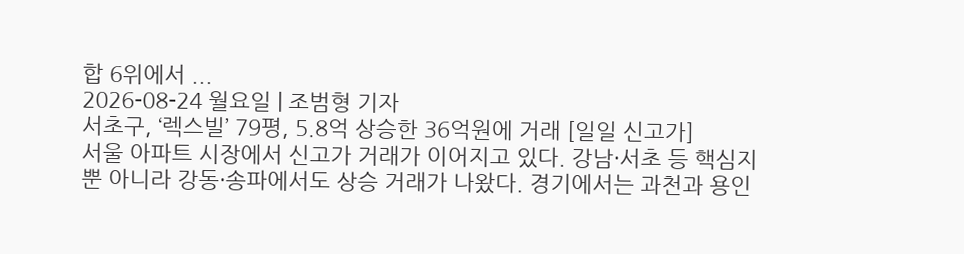합 6위에서 ...
2026-08-24 월요일 | 조범형 기자
서초구, ‘렉스빌’ 79평, 5.8억 상승한 36억원에 거래 [일일 신고가]
서울 아파트 시장에서 신고가 거래가 이어지고 있다. 강남·서초 등 핵심지뿐 아니라 강동·송파에서도 상승 거래가 나왔다. 경기에서는 과천과 용인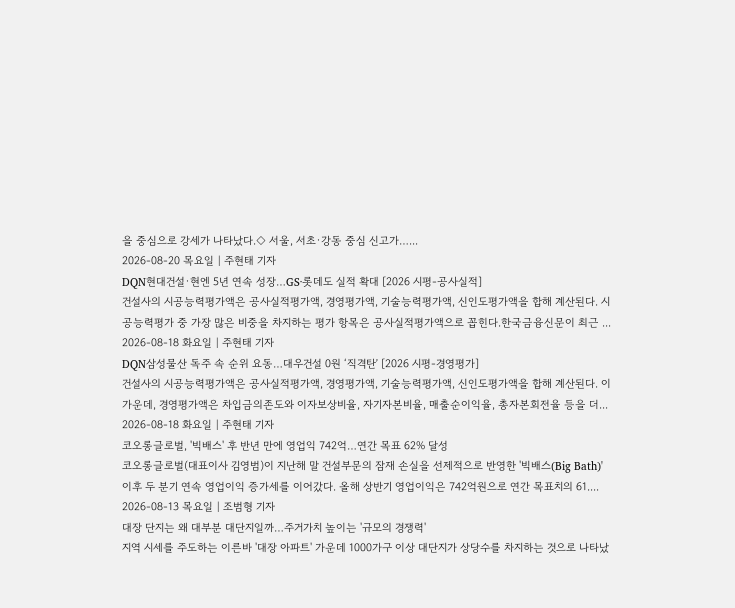을 중심으로 강세가 나타났다.◇ 서울, 서초·강동 중심 신고가…...
2026-08-20 목요일 | 주현태 기자
DQN현대건설·현엔 5년 연속 성장…GS·롯데도 실적 확대 [2026 시평-공사실적]
건설사의 시공능력평가액은 공사실적평가액, 경영평가액, 기술능력평가액, 신인도평가액을 합해 계산된다. 시공능력평가 중 가장 많은 비중을 차지하는 평가 항목은 공사실적평가액으로 꼽힌다.한국금융신문이 최근 ...
2026-08-18 화요일 | 주현태 기자
DQN삼성물산 독주 속 순위 요동…대우건설 0원 ‘직격탄ʼ [2026 시평-경영평가]
건설사의 시공능력평가액은 공사실적평가액, 경영평가액, 기술능력평가액, 신인도평가액을 합해 계산된다. 이 가운데, 경영평가액은 차입금의존도와 이자보상비율, 자기자본비율, 매출순이익율, 총자본회전율 등을 더...
2026-08-18 화요일 | 주현태 기자
코오롱글로벌, '빅배스' 후 반년 만에 영업익 742억…연간 목표 62% 달성
코오롱글로벌(대표이사 김영범)이 지난해 말 건설부문의 잠재 손실을 선제적으로 반영한 '빅배스(Big Bath)' 이후 두 분기 연속 영업이익 증가세를 이어갔다. 올해 상반기 영업이익은 742억원으로 연간 목표치의 61....
2026-08-13 목요일 | 조범형 기자
대장 단지는 왜 대부분 대단지일까…주거가치 높이는 '규모의 경쟁력'
지역 시세를 주도하는 이른바 '대장 아파트' 가운데 1000가구 이상 대단지가 상당수를 차지하는 것으로 나타났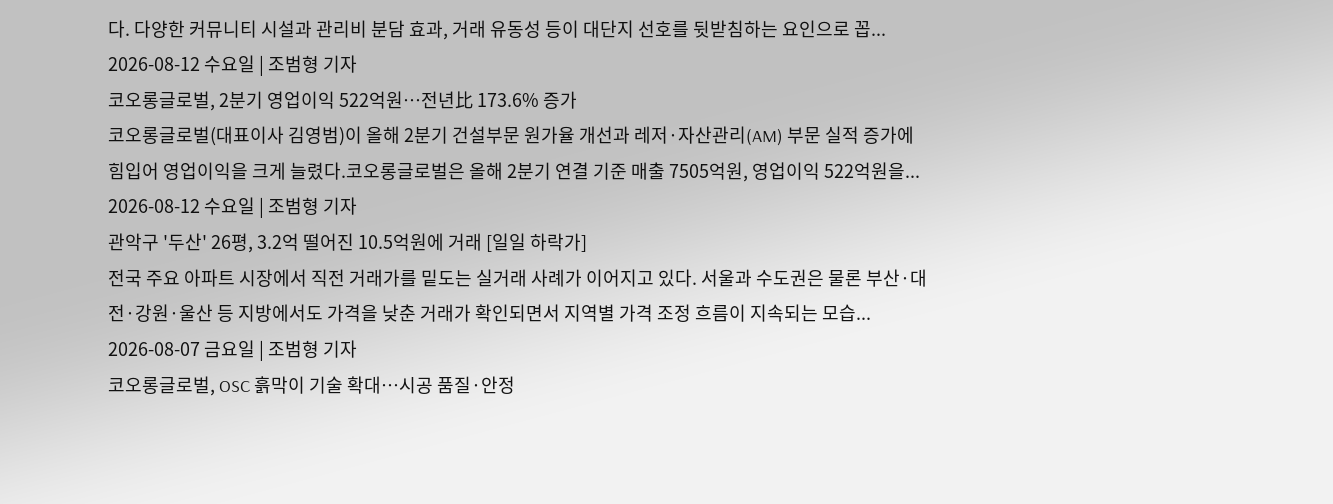다. 다양한 커뮤니티 시설과 관리비 분담 효과, 거래 유동성 등이 대단지 선호를 뒷받침하는 요인으로 꼽...
2026-08-12 수요일 | 조범형 기자
코오롱글로벌, 2분기 영업이익 522억원…전년比 173.6% 증가
코오롱글로벌(대표이사 김영범)이 올해 2분기 건설부문 원가율 개선과 레저·자산관리(AM) 부문 실적 증가에 힘입어 영업이익을 크게 늘렸다.코오롱글로벌은 올해 2분기 연결 기준 매출 7505억원, 영업이익 522억원을...
2026-08-12 수요일 | 조범형 기자
관악구 '두산' 26평, 3.2억 떨어진 10.5억원에 거래 [일일 하락가]
전국 주요 아파트 시장에서 직전 거래가를 밑도는 실거래 사례가 이어지고 있다. 서울과 수도권은 물론 부산·대전·강원·울산 등 지방에서도 가격을 낮춘 거래가 확인되면서 지역별 가격 조정 흐름이 지속되는 모습...
2026-08-07 금요일 | 조범형 기자
코오롱글로벌, OSC 흙막이 기술 확대…시공 품질·안정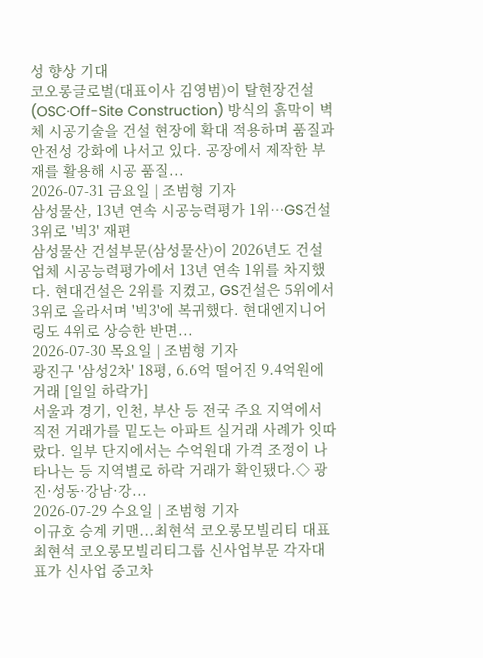성 향상 기대
코오롱글로벌(대표이사 김영범)이 탈현장건설(OSC·Off-Site Construction) 방식의 흙막이 벽체 시공기술을 건설 현장에 확대 적용하며 품질과 안전성 강화에 나서고 있다. 공장에서 제작한 부재를 활용해 시공 품질...
2026-07-31 금요일 | 조범형 기자
삼성물산, 13년 연속 시공능력평가 1위…GS건설 3위로 '빅3' 재편
삼성물산 건설부문(삼성물산)이 2026년도 건설업체 시공능력평가에서 13년 연속 1위를 차지했다. 현대건설은 2위를 지켰고, GS건설은 5위에서 3위로 올라서며 '빅3'에 복귀했다. 현대엔지니어링도 4위로 상승한 반면...
2026-07-30 목요일 | 조범형 기자
광진구 '삼성2차' 18평, 6.6억 떨어진 9.4억원에 거래 [일일 하락가]
서울과 경기, 인천, 부산 등 전국 주요 지역에서 직전 거래가를 밑도는 아파트 실거래 사례가 잇따랐다. 일부 단지에서는 수억원대 가격 조정이 나타나는 등 지역별로 하락 거래가 확인됐다.◇ 광진·성동·강남·강...
2026-07-29 수요일 | 조범형 기자
이규호 승계 키맨...최현석 코오롱모빌리티 대표
최현석 코오롱모빌리티그룹 신사업부문 각자대표가 신사업 중고차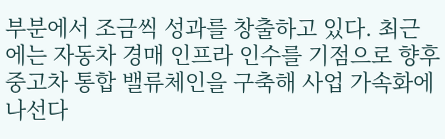부분에서 조금씩 성과를 창출하고 있다. 최근에는 자동차 경매 인프라 인수를 기점으로 향후 중고차 통합 밸류체인을 구축해 사업 가속화에 나선다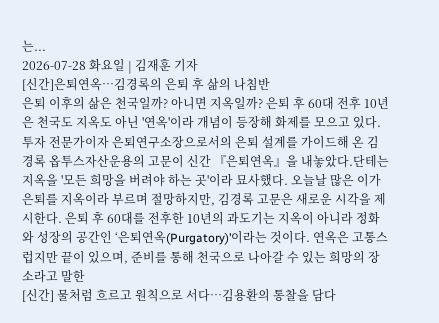는...
2026-07-28 화요일 | 김재훈 기자
[신간]은퇴연옥…김경록의 은퇴 후 삶의 나침반
은퇴 이후의 삶은 천국일까? 아니면 지옥일까? 은퇴 후 60대 전후 10년은 천국도 지옥도 아닌 '연옥'이라 개념이 등장해 화제를 모으고 있다.투자 전문가이자 은퇴연구소장으로서의 은퇴 설계를 가이드해 온 김경록 옵투스자산운용의 고문이 신간 『은퇴연옥』을 내놓았다.단테는 지옥을 '모든 희망을 버려야 하는 곳'이라 묘사했다. 오늘날 많은 이가 은퇴를 지옥이라 부르며 절망하지만, 김경록 고문은 새로운 시각을 제시한다. 은퇴 후 60대를 전후한 10년의 과도기는 지옥이 아니라 정화와 성장의 공간인 ‘은퇴연옥(Purgatory)’이라는 것이다. 연옥은 고통스럽지만 끝이 있으며, 준비를 통해 천국으로 나아갈 수 있는 희망의 장소라고 말한
[신간] 물처럼 흐르고 원칙으로 서다…김용환의 통찰을 담다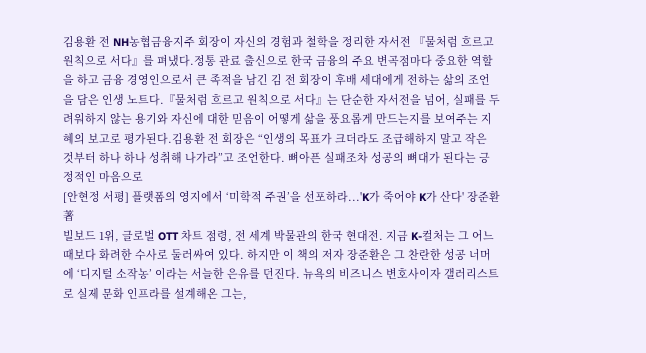김용환 전 NH농협금융지주 회장이 자신의 경험과 철학을 정리한 자서전 『물처럼 흐르고 원칙으로 서다』를 펴냈다.정통 관료 출신으로 한국 금융의 주요 변곡점마다 중요한 역할을 하고 금융 경영인으로서 큰 족적을 남긴 김 전 회장이 후배 세대에게 전하는 삶의 조언을 담은 인생 노트다.『물처럼 흐르고 원칙으로 서다』는 단순한 자서전을 넘어, 실패를 두려워하지 않는 용기와 자신에 대한 믿음이 어떻게 삶을 풍요롭게 만드는지를 보여주는 지혜의 보고로 평가된다.김용환 전 회장은 “인생의 목표가 크더라도 조급해하지 말고 작은 것부터 하나 하나 성취해 나가라”고 조언한다. 뼈아픈 실패조차 성공의 뼈대가 된다는 긍정적인 마음으로
[안현정 서평] 플랫폼의 영지에서 ‘미학적 주권’을 선포하라...'K가 죽어야 K가 산다' 장준환 著
빌보드 1위, 글로벌 OTT 차트 점령, 전 세계 박물관의 한국 현대전. 지금 K-컬처는 그 어느 때보다 화려한 수사로 둘러싸여 있다. 하지만 이 책의 저자 장준환은 그 찬란한 성공 너머에 ‘디지털 소작농’ 이라는 서늘한 은유를 던진다. 뉴욕의 비즈니스 변호사이자 갤러리스트로 실제 문화 인프라를 설계해온 그는,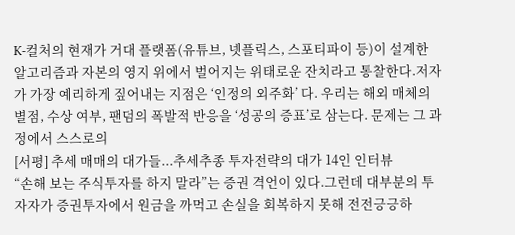K-컬처의 현재가 거대 플랫폼(유튜브, 넷플릭스, 스포티파이 등)이 설계한 알고리즘과 자본의 영지 위에서 벌어지는 위태로운 잔치라고 통찰한다.저자가 가장 예리하게 짚어내는 지점은 ‘인정의 외주화’ 다. 우리는 해외 매체의 별점, 수상 여부, 팬덤의 폭발적 반응을 ‘성공의 증표’로 삼는다. 문제는 그 과정에서 스스로의
[서평] 추세 매매의 대가들...추세추종 투자전략의 대가 14인 인터뷰
“손해 보는 주식투자를 하지 말라”는 증권 격언이 있다.그런데 대부분의 투자자가 증권투자에서 원금을 까먹고 손실을 회복하지 못해 전전긍긍하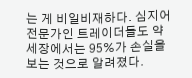는 게 비일비재하다. 심지어 전문가인 트레이더들도 약세장에서는 95%가 손실을 보는 것으로 알려졌다.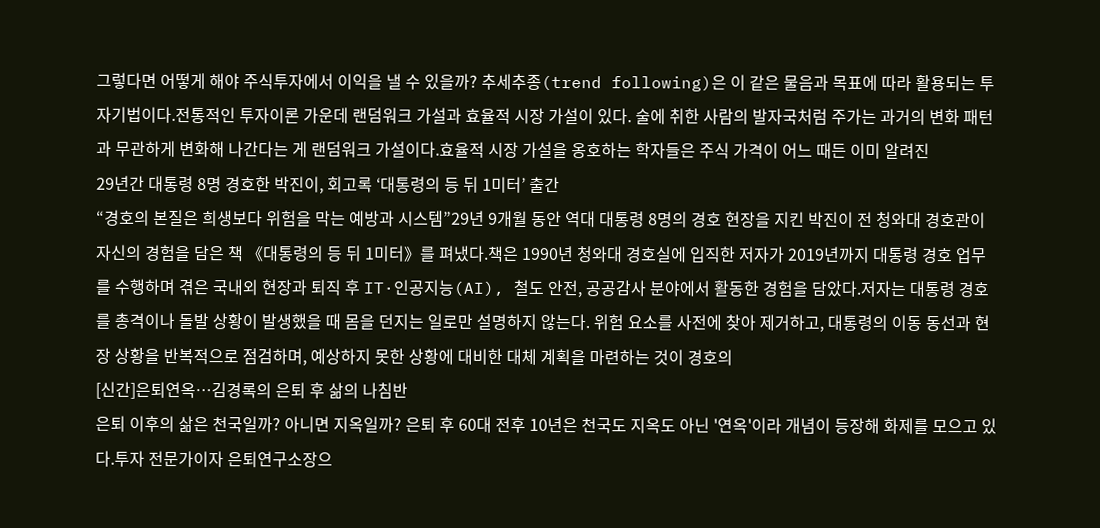그렇다면 어떻게 해야 주식투자에서 이익을 낼 수 있을까? 추세추종(trend following)은 이 같은 물음과 목표에 따라 활용되는 투자기법이다.전통적인 투자이론 가운데 랜덤워크 가설과 효율적 시장 가설이 있다. 술에 취한 사람의 발자국처럼 주가는 과거의 변화 패턴과 무관하게 변화해 나간다는 게 랜덤워크 가설이다.효율적 시장 가설을 옹호하는 학자들은 주식 가격이 어느 때든 이미 알려진
29년간 대통령 8명 경호한 박진이, 회고록 ‘대통령의 등 뒤 1미터’ 출간
“경호의 본질은 희생보다 위험을 막는 예방과 시스템”29년 9개월 동안 역대 대통령 8명의 경호 현장을 지킨 박진이 전 청와대 경호관이 자신의 경험을 담은 책 《대통령의 등 뒤 1미터》를 펴냈다.책은 1990년 청와대 경호실에 입직한 저자가 2019년까지 대통령 경호 업무를 수행하며 겪은 국내외 현장과 퇴직 후 IT·인공지능(AI), 철도 안전, 공공감사 분야에서 활동한 경험을 담았다.저자는 대통령 경호를 총격이나 돌발 상황이 발생했을 때 몸을 던지는 일로만 설명하지 않는다. 위험 요소를 사전에 찾아 제거하고, 대통령의 이동 동선과 현장 상황을 반복적으로 점검하며, 예상하지 못한 상황에 대비한 대체 계획을 마련하는 것이 경호의
[신간]은퇴연옥…김경록의 은퇴 후 삶의 나침반
은퇴 이후의 삶은 천국일까? 아니면 지옥일까? 은퇴 후 60대 전후 10년은 천국도 지옥도 아닌 '연옥'이라 개념이 등장해 화제를 모으고 있다.투자 전문가이자 은퇴연구소장으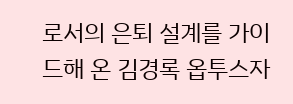로서의 은퇴 설계를 가이드해 온 김경록 옵투스자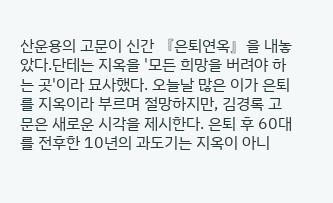산운용의 고문이 신간 『은퇴연옥』을 내놓았다.단테는 지옥을 '모든 희망을 버려야 하는 곳'이라 묘사했다. 오늘날 많은 이가 은퇴를 지옥이라 부르며 절망하지만, 김경록 고문은 새로운 시각을 제시한다. 은퇴 후 60대를 전후한 10년의 과도기는 지옥이 아니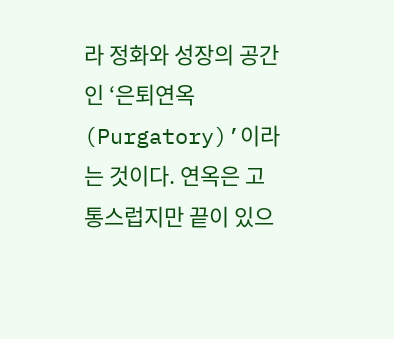라 정화와 성장의 공간인 ‘은퇴연옥(Purgatory)’이라는 것이다. 연옥은 고통스럽지만 끝이 있으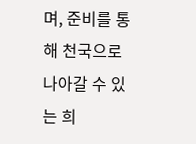며, 준비를 통해 천국으로 나아갈 수 있는 희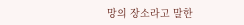망의 장소라고 말한